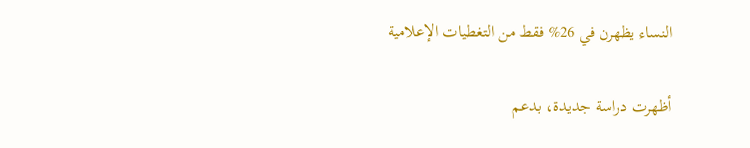النساء يظهرن في 26% فقط من التغطيات الإعلامية

أظهرت دراسة جديدة، بدعم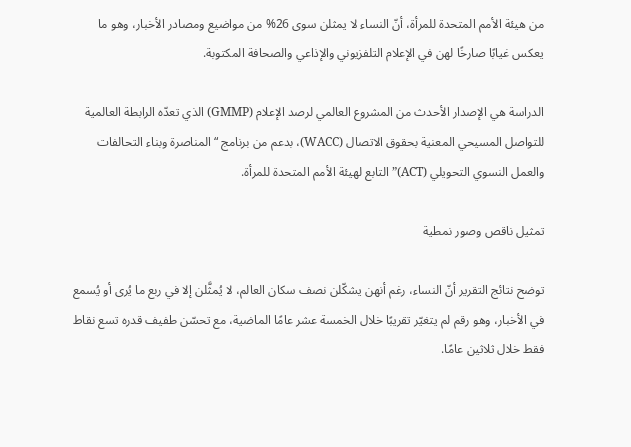من هيئة الأمم المتحدة للمرأة، أنّ النساء لا يمثلن سوى 26% من مواضيع ومصادر الأخبار، وهو ما يعكس غيابًا صارخًا لهن في الإعلام التلفزيوني والإذاعي والصحافة المكتوبة.

الدراسة هي الإصدار الأحدث من المشروع العالمي لرصد الإعلام (GMMP) الذي تعدّه الرابطة العالمية للتواصل المسيحي المعنية بحقوق الاتصال (WACC)، بدعم من برنامج “المناصرة وبناء التحالفات والعمل النسوي التحويلي (ACT)” التابع لهيئة الأمم المتحدة للمرأة.

تمثيل ناقص وصور نمطية

توضح نتائج التقرير أنّ النساء، رغم أنهن يشكّلن نصف سكان العالم، لا يُمثَّلن إلا في ربع ما يُرى أو يُسمع في الأخبار، وهو رقم لم يتغيّر تقريبًا خلال الخمسة عشر عامًا الماضية، مع تحسّن طفيف قدره تسع نقاط فقط خلال ثلاثين عامًا.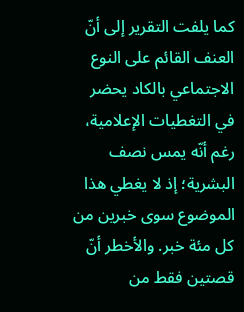كما يلفت التقرير إلى أنّ العنف القائم على النوع الاجتماعي بالكاد يحضر في التغطيات الإعلامية، رغم أنّه يمس نصف البشرية؛ إذ لا يغطي هذا الموضوع سوى خبرين من كل مئة خبر. والأخطر أنّ قصتين فقط من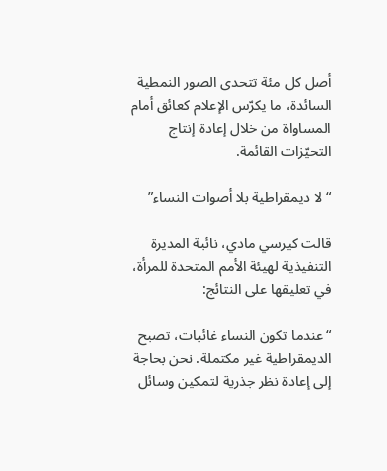أصل كل مئة تتحدى الصور النمطية السائدة، ما يكرّس الإعلام كعائق أمام المساواة من خلال إعادة إنتاج التحيّزات القائمة.

“لا ديمقراطية بلا أصوات النساء”

قالت كيرسي مادي، نائبة المديرة التنفيذية لهيئة الأمم المتحدة للمرأة، في تعليقها على النتائج:

“عندما تكون النساء غائبات، تصبح الديمقراطية غير مكتملة. نحن بحاجة إلى إعادة نظر جذرية لتمكين وسائل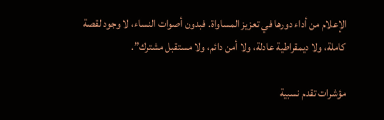الإعلام من أداء دورها في تعزيز المساواة. فبدون أصوات النساء، لا وجود لقصة كاملة، ولا ديمقراطية عادلة، ولا أمن دائم، ولا مستقبل مشترك”.

مؤشرات تقدم نسبية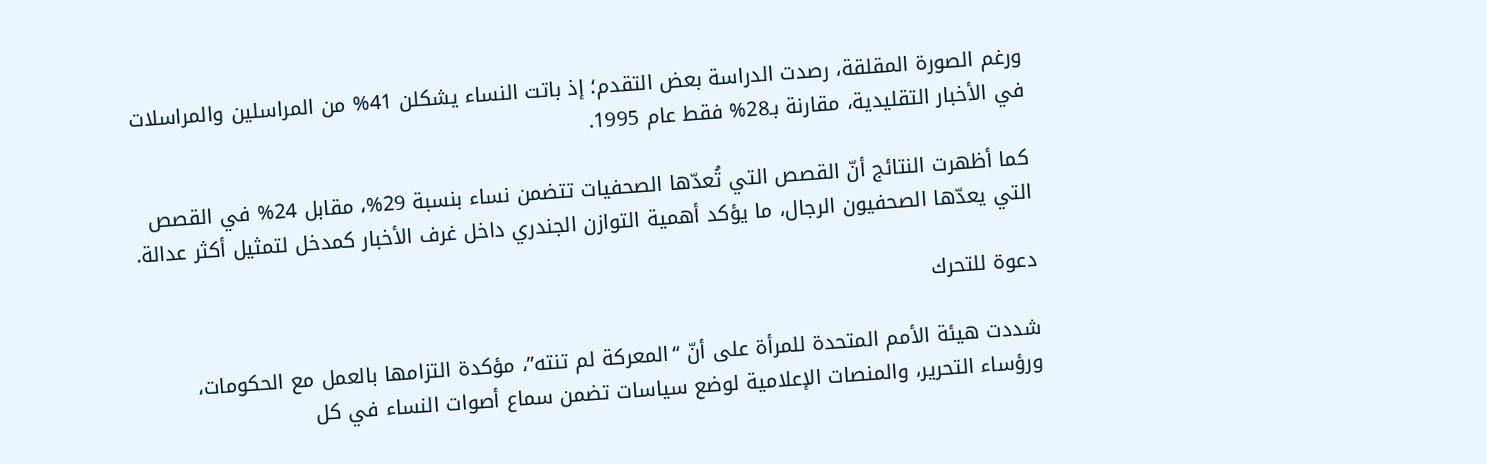ورغم الصورة المقلقة، رصدت الدراسة بعض التقدم؛ إذ باتت النساء يشكلن 41% من المراسلين والمراسلات في الأخبار التقليدية، مقارنة بـ28% فقط عام 1995.

كما أظهرت النتائج أنّ القصص التي تُعدّها الصحفيات تتضمن نساء بنسبة 29%، مقابل 24% في القصص التي يعدّها الصحفيون الرجال، ما يؤكد أهمية التوازن الجندري داخل غرف الأخبار كمدخل لتمثيل أكثر عدالة.

دعوة للتحرك

شددت هيئة الأمم المتحدة للمرأة على أنّ “المعركة لم تنته”، مؤكدة التزامها بالعمل مع الحكومات، ورؤساء التحرير، والمنصات الإعلامية لوضع سياسات تضمن سماع أصوات النساء في كل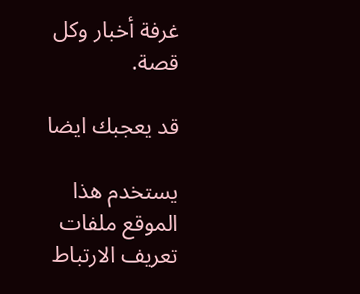غرفة أخبار وكل قصة.

قد يعجبك ايضا

يستخدم هذا الموقع ملفات تعريف الارتباط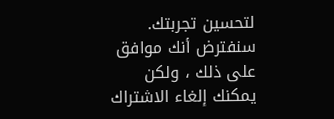لتحسين تجربتك. سنفترض أنك موافق على ذلك ، ولكن يمكنك إلغاء الاشتراك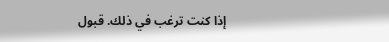إذا كنت ترغب في ذلك. قبول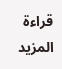قراءة المزيد